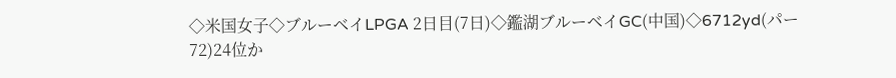◇米国女子◇ブルーベイLPGA 2日目(7日)◇鑑湖ブルーベイGC(中国)◇6712yd(パー72)24位か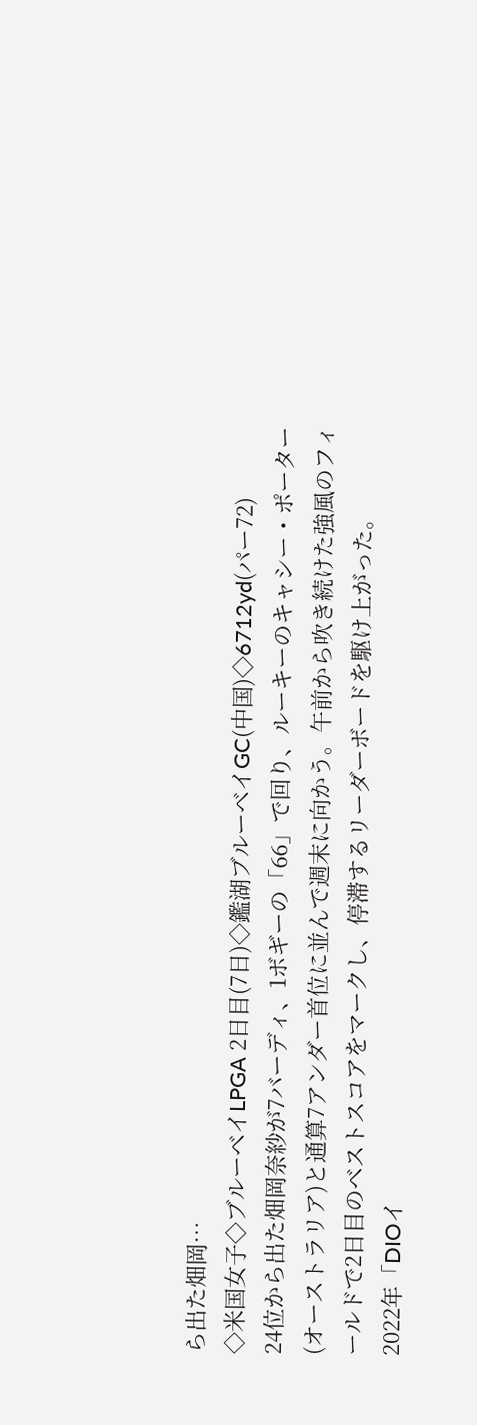ら出た畑岡…
◇米国女子◇ブルーベイLPGA 2日目(7日)◇鑑湖ブルーベイGC(中国)◇6712yd(パー72)
24位から出た畑岡奈紗が7バーディ、1ボギーの「66」で回り、ルーキーのキャシー・ポーター(オーストラリア)と通算7アンダー首位に並んで週末に向かう。午前から吹き続けた強風のフィールドで2日目のベストスコアをマークし、停滞するリーダーボードを駆け上がった。
2022年「DIOイ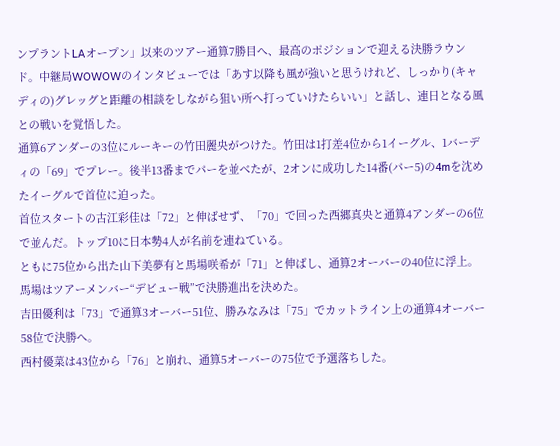ンプラントLAオープン」以来のツアー通算7勝目へ、最高のポジションで迎える決勝ラウンド。中継局WOWOWのインタビューでは「あす以降も風が強いと思うけれど、しっかり(キャディの)グレッグと距離の相談をしながら狙い所へ打っていけたらいい」と話し、連日となる風との戦いを覚悟した。
通算6アンダーの3位にルーキーの竹田麗央がつけた。竹田は1打差4位から1イーグル、1バーディの「69」でプレー。後半13番までパーを並べたが、2オンに成功した14番(パー5)の4mを沈めたイーグルで首位に迫った。
首位スタートの古江彩佳は「72」と伸ばせず、「70」で回った西郷真央と通算4アンダーの6位で並んだ。トップ10に日本勢4人が名前を連ねている。
ともに75位から出た山下美夢有と馬場咲希が「71」と伸ばし、通算2オーバーの40位に浮上。馬場はツアーメンバー“デビュー戦”で決勝進出を決めた。
吉田優利は「73」で通算3オーバー51位、勝みなみは「75」でカットライン上の通算4オーバー58位で決勝へ。
西村優菜は43位から「76」と崩れ、通算5オーバーの75位で予選落ちした。